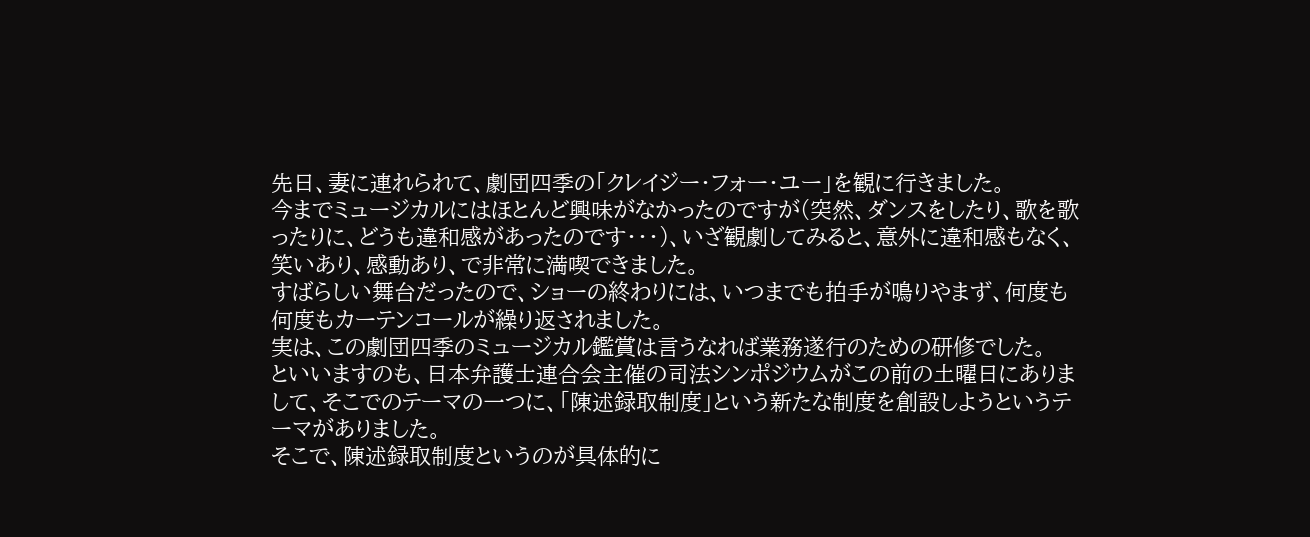先日、妻に連れられて、劇団四季の「クレイジー・フォー・ユー」を観に行きました。
今までミュージカルにはほとんど興味がなかったのですが(突然、ダンスをしたり、歌を歌ったりに、どうも違和感があったのです・・・)、いざ観劇してみると、意外に違和感もなく、笑いあり、感動あり、で非常に満喫できました。
すばらしい舞台だったので、ショーの終わりには、いつまでも拍手が鳴りやまず、何度も何度もカーテンコールが繰り返されました。
実は、この劇団四季のミュージカル鑑賞は言うなれば業務遂行のための研修でした。
といいますのも、日本弁護士連合会主催の司法シンポジウムがこの前の土曜日にありまして、そこでのテーマの一つに、「陳述録取制度」という新たな制度を創設しようというテーマがありました。
そこで、陳述録取制度というのが具体的に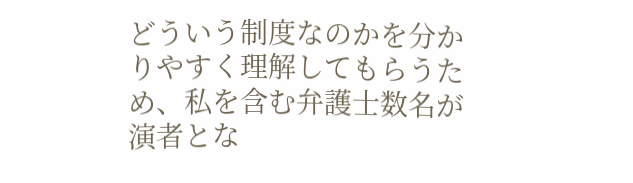どういう制度なのかを分かりやすく理解してもらうため、私を含む弁護士数名が演者とな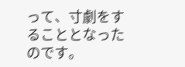って、寸劇をすることとなったのです。